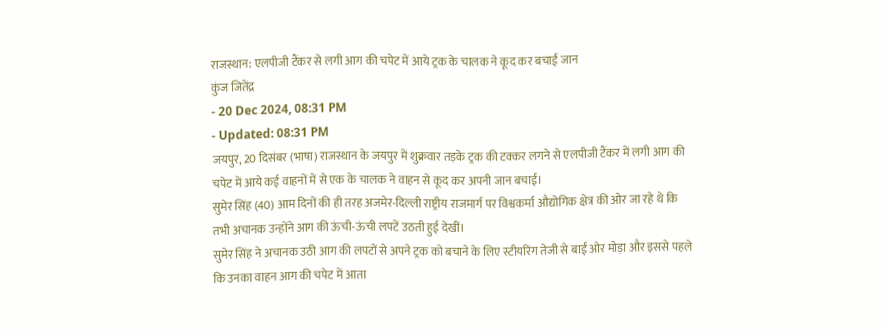राजस्थान: एलपीजी टैंकर से लगी आग की चपेट में आये ट्रक के चालक ने कूद कर बचाई जान
कुंज जितेंद्र
- 20 Dec 2024, 08:31 PM
- Updated: 08:31 PM
जयपुर, 20 दिसंबर (भाषा) राजस्थान के जयपुर में शुक्रवार तड़के ट्रक की टक्कर लगने से एलपीजी टैंकर में लगी आग की चपेट में आये कई वाहनों में से एक के चालक ने वाहन से कूद कर अपनी जान बचाई।
सुमेर सिंह (40) आम दिनों की ही तरह अजमेर-दिल्ली राष्ट्रीय राजमार्ग पर विश्वकर्मा औद्योगिक क्षेत्र की ओर जा रहे थे कि तभी अचानक उन्होंने आग की ऊंची-ऊंची लपटें उठती हुई देखीं।
सुमेर सिंह ने अचानक उठी आग की लपटों से अपने ट्रक को बचाने के लिए स्टीयरिंग तेजी से बाईं ओर मोड़ा और इससे पहले कि उनका वाहन आग की चपेट में आता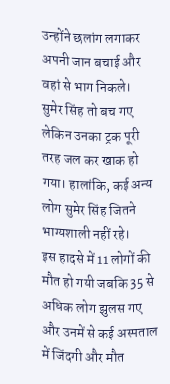उन्होंने छलांग लगाकर अपनी जान बचाई और वहां से भाग निकले।
सुमेर सिंह तो बच गए लेकिन उनका ट्रक पूरी तरह जल कर खाक हो गया। हालांकि, कई अन्य लोग सुमेर सिंह जितने भाग्यशाली नहीं रहे।
इस हादसे में 11 लोगों की मौत हो गयी जबकि 35 से अधिक लोग झुलस गए और उनमें से कई अस्पताल में जिंदगी और मौत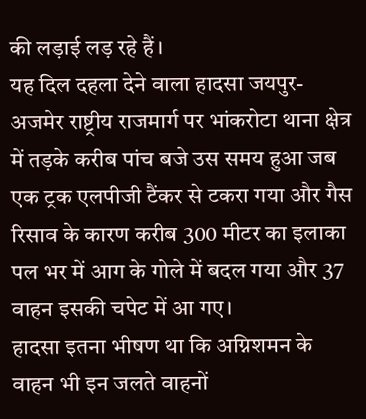की लड़ाई लड़ रहे हैं।
यह दिल दहला देने वाला हादसा जयपुर-अजमेर राष्ट्रीय राजमार्ग पर भांकरोटा थाना क्षेत्र में तड़के करीब पांच बजे उस समय हुआ जब एक ट्रक एलपीजी टैंकर से टकरा गया और गैस रिसाव के कारण करीब 300 मीटर का इलाका पल भर में आग के गोले में बदल गया और 37 वाहन इसकी चपेट में आ गए।
हादसा इतना भीषण था कि अग्निशमन के वाहन भी इन जलते वाहनों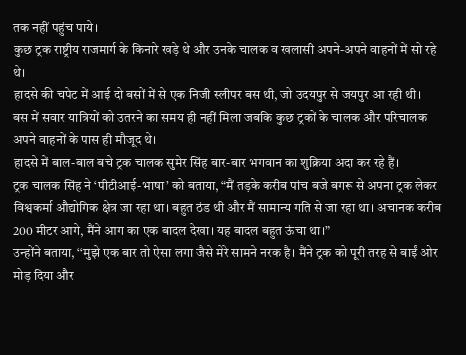तक नहीं पहुंच पाये।
कुछ ट्रक राष्ट्रीय राजमार्ग के किनारे खड़े थे और उनके चालक व खलासी अपने-अपने वाहनों में सो रहे थे।
हादसे की चपेट में आई दो बसों में से एक निजी स्लीपर बस थी, जो उदयपुर से जयपुर आ रही थी।
बस में सवार यात्रियों को उतरने का समय ही नहीं मिला जबकि कुछ ट्रकों के चालक और परिचालक अपने वाहनों के पास ही मौजूद थे।
हादसे में बाल-बाल बचे ट्रक चालक सुमेर सिंह बार-बार भगवान का शुक्रिया अदा कर रहे हैं।
ट्रक चालक सिंह ने ‘पीटीआई-भाषा’ को बताया, “मैं तड़के करीब पांच बजे बगरू से अपना ट्रक लेकर विश्वकर्मा औद्योगिक क्षेत्र जा रहा था। बहुत ठंड थी और मैं सामान्य गति से जा रहा था। अचानक करीब 200 मीटर आगे, मैंने आग का एक बादल देखा। यह बादल बहुत ऊंचा था।”
उन्होंने बताया, ‘‘मुझे एक बार तो ऐसा लगा जैसे मेरे सामने नरक है। मैंने ट्रक को पूरी तरह से बाईं ओर मोड़ दिया और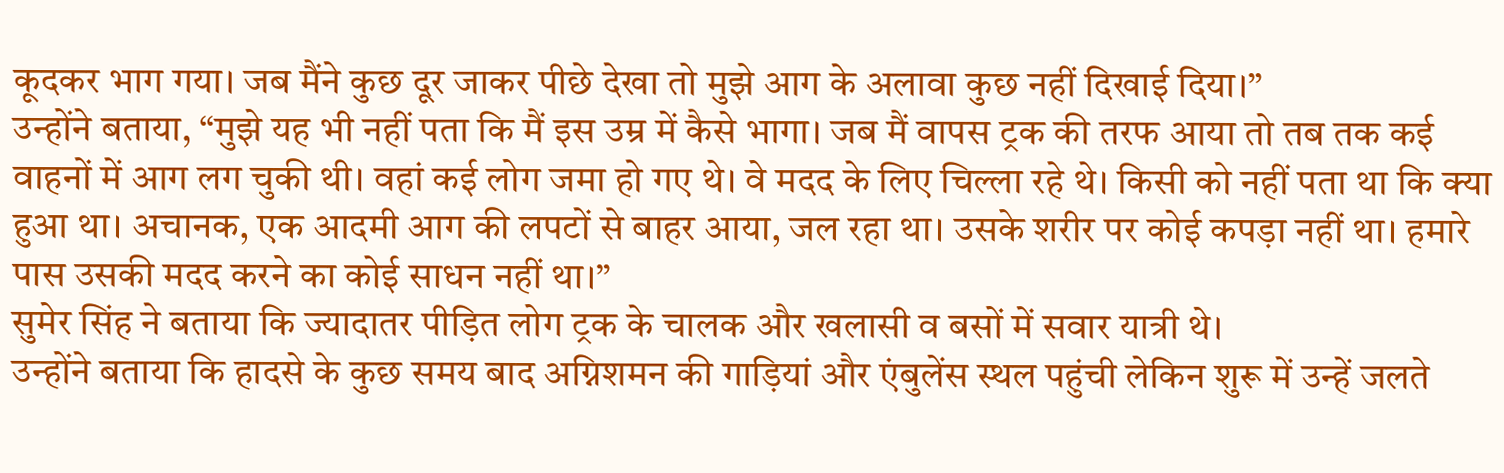कूदकर भाग गया। जब मैंने कुछ दूर जाकर पीछे देखा तो मुझे आग के अलावा कुछ नहीं दिखाई दिया।”
उन्होंने बताया, “मुझे यह भी नहीं पता कि मैं इस उम्र में कैसे भागा। जब मैं वापस ट्रक की तरफ आया तो तब तक कई वाहनों में आग लग चुकी थी। वहां कई लोग जमा हो गए थे। वे मदद के लिए चिल्ला रहे थे। किसी को नहीं पता था कि क्या हुआ था। अचानक, एक आदमी आग की लपटों से बाहर आया, जल रहा था। उसके शरीर पर कोई कपड़ा नहीं था। हमारे पास उसकी मदद करने का कोई साधन नहीं था।”
सुमेर सिंह ने बताया कि ज्यादातर पीड़ित लोग ट्रक के चालक और खलासी व बसों में सवार यात्री थे।
उन्होंने बताया कि हादसे के कुछ समय बाद अग्निशमन की गाड़ियां और एंबुलेंस स्थल पहुंची लेकिन शुरू में उन्हें जलते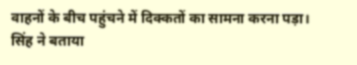वाहनों के बीच पहुंचने में दिक्कतों का सामना करना पड़ा।
सिंह ने बताया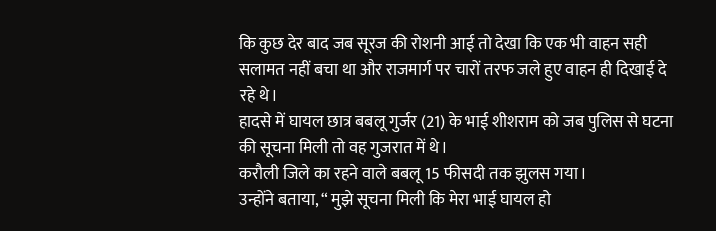कि कुछ देर बाद जब सूरज की रोशनी आई तो देखा कि एक भी वाहन सही सलामत नहीं बचा था और राजमार्ग पर चारों तरफ जले हुए वाहन ही दिखाई दे रहे थे।
हादसे में घायल छात्र बबलू गुर्जर (21) के भाई शीशराम को जब पुलिस से घटना की सूचना मिली तो वह गुजरात में थे।
करौली जिले का रहने वाले बबलू 15 फीसदी तक झुलस गया।
उन्होंने बताया, “ मुझे सूचना मिली कि मेरा भाई घायल हो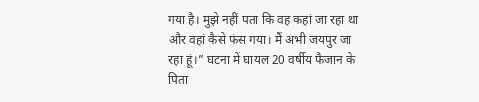गया है। मुझे नहीं पता कि वह कहां जा रहा था और वहां कैसे फंस गया। मैं अभी जयपुर जा रहा हूं।” घटना में घायल 20 वर्षीय फैजान के पिता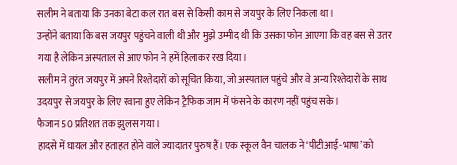सलीम ने बताया कि उनका बेटा कल रात बस से किसी काम से जयपुर के लिए निकला था।
उन्होंने बताया कि बस जयपुर पहुंचने वाली थी और मुझे उम्मीद थी कि उसका फोन आएगा कि वह बस से उतर गया है लेकिन अस्पताल से आए फोन ने हमें हिलाकर रख दिया।
सलीम ने तुरंत जयपुर में अपने रिश्तेदारों को सूचित किया, जो अस्पताल पहुंचे और वे अन्य रिश्तेदारों के साथ उदयपुर से जयपुर के लिए रवाना हुए लेकिन ट्रैफिक जाम में फंसने के कारण नहीं पहुंच सके।
फैजान 50 प्रतिशत तक झुलस गया।
हादसे में घायल और हताहत होने वाले ज्यादातर पुरुष हैं। एक स्कूल वैन चालक ने ‘पीटीआई-भाषा’ को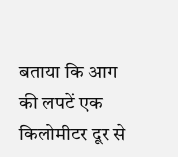बताया कि आग की लपटें एक किलोमीटर दूर से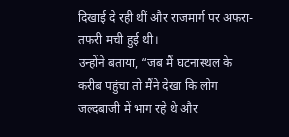दिखाई दे रही थीं और राजमार्ग पर अफरा-तफरी मची हुई थी।
उन्होंने बताया, “जब मैं घटनास्थल के करीब पहुंचा तो मैंने देखा कि लोग जल्दबाजी में भाग रहे थे और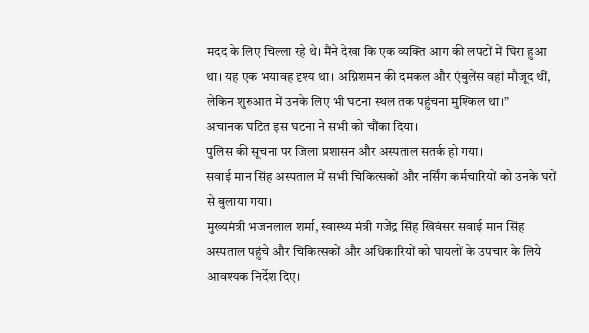मदद के लिए चिल्ला रहे थे। मैंने देखा कि एक व्यक्ति आग की लपटों में घिरा हुआ था। यह एक भयावह दृश्य था। अग्निशमन की दमकल और एंबुलेंस वहां मौजूद थीं, लेकिन शुरुआत में उनके लिए भी घटना स्थल तक पहुंचना मुश्किल था।”
अचानक घटित इस घटना ने सभी को चौंका दिया।
पुलिस की सूचना पर जिला प्रशासन और अस्पताल सतर्क हो गया।
सवाई मान सिंह अस्पताल में सभी चिकित्सकों और नर्सिंग कर्मचारियों को उनके घरों से बुलाया गया।
मुख्यमंत्री भजनलाल शर्मा, स्वास्थ्य मंत्री गजेंद्र सिंह खिवंसर सवाई मान सिंह अस्पताल पहुंचे और चिकित्सकों और अधिकारियों को घायलों के उपचार के लिये आवश्यक निर्देश दिए।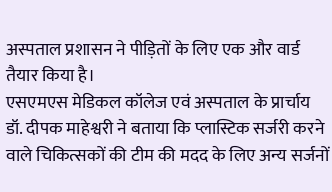अस्पताल प्रशासन ने पीड़ितों के लिए एक और वार्ड तैयार किया है।
एसएमएस मेडिकल कॉलेज एवं अस्पताल के प्रार्चाय डॉ. दीपक माहेश्वरी ने बताया कि प्लास्टिक सर्जरी करने वाले चिकित्सकों की टीम की मदद के लिए अन्य सर्जनों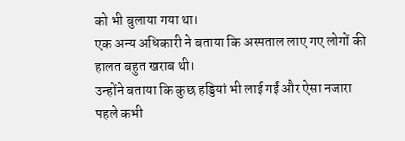को भी बुलाया गया था।
एक अन्य अधिकारी ने बताया कि अस्पताल लाए गए लोगों की हालत बहुत खराब थी।
उन्होंने बताया कि कुछ हड्डियां भी लाई गईं और ऐसा नजारा पहले कभी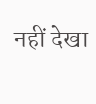नहीं देखा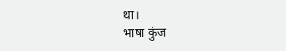था।
भाषा कुंज